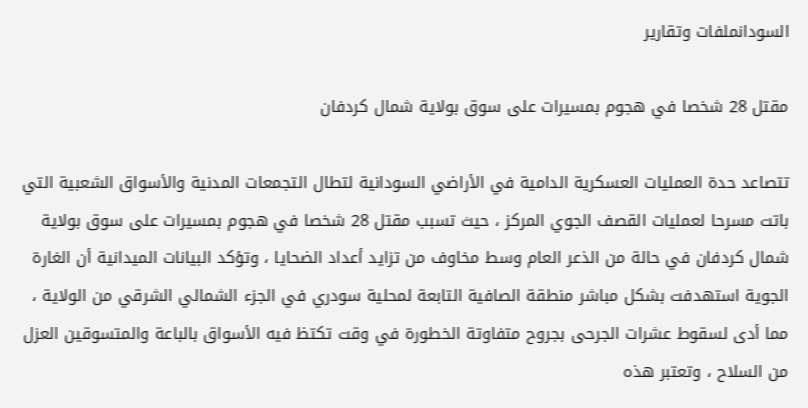السودانملفات وتقارير

مقتل 28 شخصا في هجوم بمسيرات على سوق بولاية شمال كردفان

تتصاعد حدة العمليات العسكرية الدامية في الأراضي السودانية لتطال التجمعات المدنية والأسواق الشعبية التي باتت مسرحا لعمليات القصف الجوي المركز ، حيث تسبب مقتل 28 شخصا في هجوم بمسيرات على سوق بولاية شمال كردفان في حالة من الذعر العام وسط مخاوف من تزايد أعداد الضحايا ، وتؤكد البيانات الميدانية أن الغارة الجوية استهدفت بشكل مباشر منطقة الصافية التابعة لمحلية سودري في الجزء الشمالي الشرقي من الولاية ، مما أدى لسقوط عشرات الجرحى بجروح متفاوتة الخطورة في وقت تكتظ فيه الأسواق بالباعة والمتسوقين العزل من السلاح ، وتعتبر هذه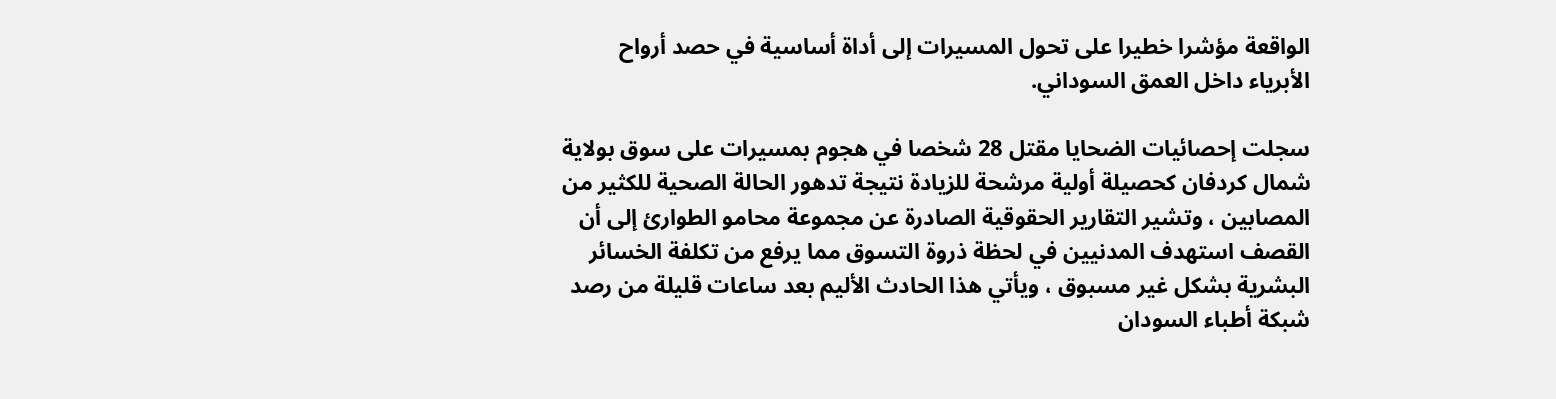الواقعة مؤشرا خطيرا على تحول المسيرات إلى أداة أساسية في حصد أرواح الأبرياء داخل العمق السوداني.

سجلت إحصائيات الضحايا مقتل 28 شخصا في هجوم بمسيرات على سوق بولاية شمال كردفان كحصيلة أولية مرشحة للزيادة نتيجة تدهور الحالة الصحية للكثير من المصابين ، وتشير التقارير الحقوقية الصادرة عن مجموعة محامو الطوارئ إلى أن القصف استهدف المدنيين في لحظة ذروة التسوق مما يرفع من تكلفة الخسائر البشرية بشكل غير مسبوق ، ويأتي هذا الحادث الأليم بعد ساعات قليلة من رصد شبكة أطباء السودان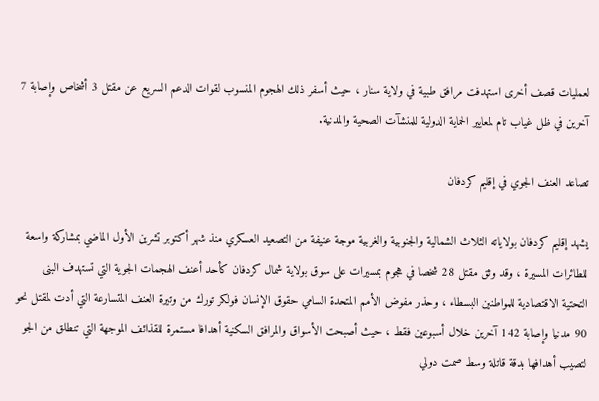لعمليات قصف أخرى استهدفت مرافق طبية في ولاية سنار ، حيث أسفر ذلك الهجوم المنسوب لقوات الدعم السريع عن مقتل 3 أشخاص وإصابة 7 آخرين في ظل غياب تام لمعايير الحماية الدولية للمنشآت الصحية والمدنية.

تصاعد العنف الجوي في إقليم كردفان

يشهد إقليم كردفان بولاياته الثلاث الشمالية والجنوبية والغربية موجة عنيفة من التصعيد العسكري منذ شهر أكتوبر تشرين الأول الماضي بمشاركة واسعة للطائرات المسيرة ، وقد وثق مقتل 28 شخصا في هجوم بمسيرات على سوق بولاية شمال كردفان كأحد أعنف الهجمات الجوية التي تستهدف البنى التحتية الاقتصادية للمواطنين البسطاء ، وحذر مفوض الأمم المتحدة السامي حقوق الإنسان فولكر تورك من وتيرة العنف المتسارعة التي أدت لمقتل نحو 90 مدنيا وإصابة 142 آخرين خلال أسبوعين فقط ، حيث أصبحت الأسواق والمرافق السكنية أهدافا مستمرة للقذائف الموجهة التي تنطلق من الجو لتصيب أهدافها بدقة قاتلة وسط صمت دولي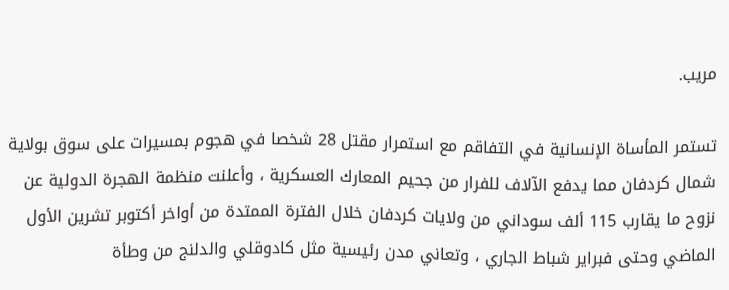مريب.

تستمر المأساة الإنسانية في التفاقم مع استمرار مقتل 28 شخصا في هجوم بمسيرات على سوق بولاية شمال كردفان مما يدفع الآلاف للفرار من جحيم المعارك العسكرية ، وأعلنت منظمة الهجرة الدولية عن نزوح ما يقارب 115 ألف سوداني من ولايات كردفان خلال الفترة الممتدة من أواخر أكتوبر تشرين الأول الماضي وحتى فبراير شباط الجاري ، وتعاني مدن رئيسية مثل كادوقلي والدلنج من وطأة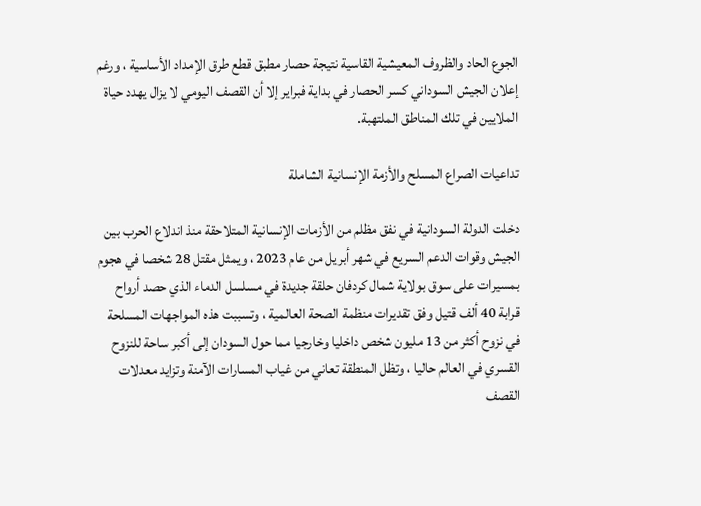الجوع الحاد والظروف المعيشية القاسية نتيجة حصار مطبق قطع طرق الإمداد الأساسية ، ورغم إعلان الجيش السوداني كسر الحصار في بداية فبراير إلا أن القصف اليومي لا يزال يهدد حياة الملايين في تلك المناطق الملتهبة.

تداعيات الصراع المسلح والأزمة الإنسانية الشاملة

دخلت الدولة السودانية في نفق مظلم من الأزمات الإنسانية المتلاحقة منذ اندلاع الحرب بين الجيش وقوات الدعم السريع في شهر أبريل من عام 2023 ، ويمثل مقتل 28 شخصا في هجوم بمسيرات على سوق بولاية شمال كردفان حلقة جديدة في مسلسل الدماء الذي حصد أرواح قرابة 40 ألف قتيل وفق تقديرات منظمة الصحة العالمية ، وتسببت هذه المواجهات المسلحة في نزوح أكثر من 13 مليون شخص داخليا وخارجيا مما حول السودان إلى أكبر ساحة للنزوح القسري في العالم حاليا ، وتظل المنطقة تعاني من غياب المسارات الآمنة وتزايد معدلات القصف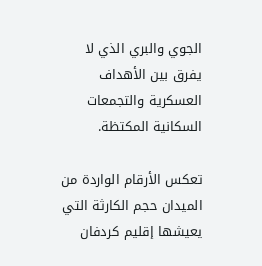الجوي والبري الذي لا يفرق بين الأهداف العسكرية والتجمعات السكانية المكتظة.

تعكس الأرقام الواردة من الميدان حجم الكارثة التي يعيشها إقليم كردفان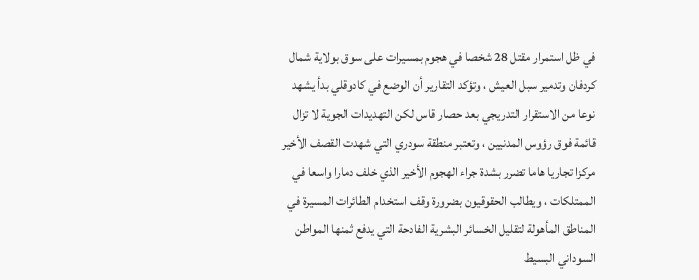في ظل استمرار مقتل 28 شخصا في هجوم بمسيرات على سوق بولاية شمال كردفان وتدمير سبل العيش ، وتؤكد التقارير أن الوضع في كادوقلي بدأ يشهد نوعا من الاستقرار التدريجي بعد حصار قاس لكن التهديدات الجوية لا تزال قائمة فوق رؤوس المدنيين ، وتعتبر منطقة سودري التي شهدت القصف الأخير مركزا تجاريا هاما تضرر بشدة جراء الهجوم الأخير الذي خلف دمارا واسعا في الممتلكات ، ويطالب الحقوقيون بضرورة وقف استخدام الطائرات المسيرة في المناطق المأهولة لتقليل الخسائر البشرية الفادحة التي يدفع ثمنها المواطن السوداني البسيط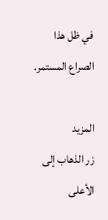في ظل هذا الصراع المستمر.

المزيد
زر الذهاب إلى الأعلى